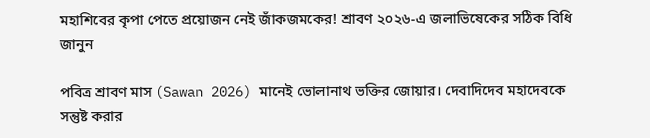মহাশিবের কৃপা পেতে প্রয়োজন নেই জাঁকজমকের! শ্রাবণ ২০২৬-এ জলাভিষেকের সঠিক বিধি জানুন

পবিত্র শ্রাবণ মাস (Sawan 2026) মানেই ভোলানাথ ভক্তির জোয়ার। দেবাদিদেব মহাদেবকে সন্তুষ্ট করার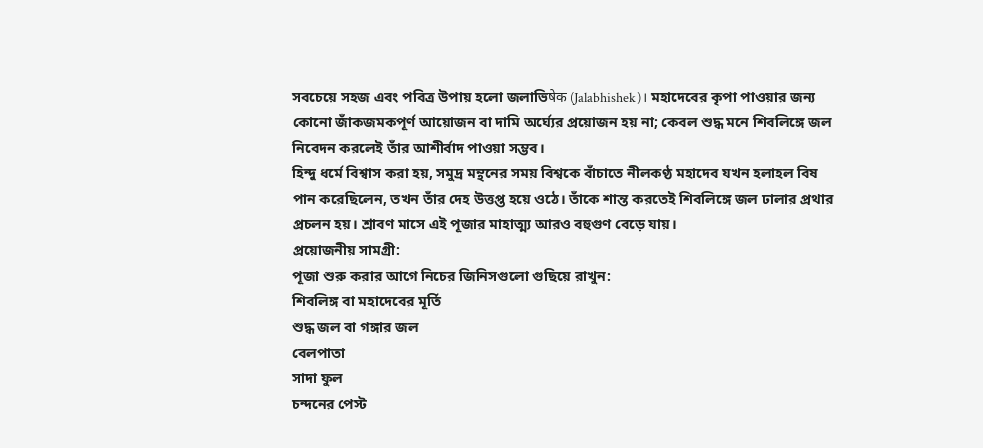সবচেয়ে সহজ এবং পবিত্র উপায় হলো জলাভিषेक (Jalabhishek)। মহাদেবের কৃপা পাওয়ার জন্য কোনো জাঁকজমকপূর্ণ আয়োজন বা দামি অর্ঘ্যের প্রয়োজন হয় না; কেবল শুদ্ধ মনে শিবলিঙ্গে জল নিবেদন করলেই তাঁর আশীর্বাদ পাওয়া সম্ভব।
হিন্দু ধর্মে বিশ্বাস করা হয়, সমুদ্র মন্থনের সময় বিশ্বকে বাঁচাতে নীলকণ্ঠ মহাদেব যখন হলাহল বিষ পান করেছিলেন, তখন তাঁর দেহ উত্তপ্ত হয়ে ওঠে। তাঁকে শান্ত করতেই শিবলিঙ্গে জল ঢালার প্রথার প্রচলন হয়। শ্রাবণ মাসে এই পূজার মাহাত্ম্য আরও বহুগুণ বেড়ে যায়।
প্রয়োজনীয় সামগ্রী:
পূজা শুরু করার আগে নিচের জিনিসগুলো গুছিয়ে রাখুন:
শিবলিঙ্গ বা মহাদেবের মূর্তি
শুদ্ধ জল বা গঙ্গার জল
বেলপাতা
সাদা ফুল
চন্দনের পেস্ট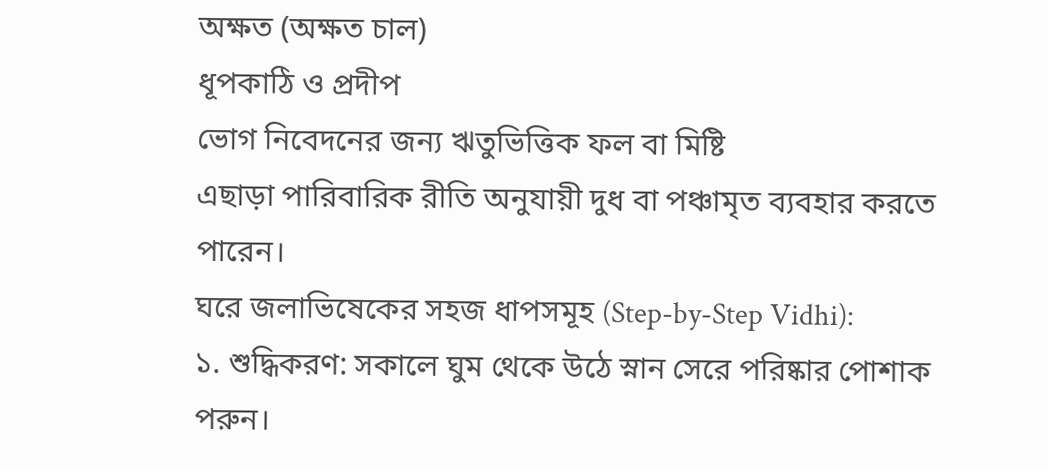অক্ষত (অক্ষত চাল)
ধূপকাঠি ও প্রদীপ
ভোগ নিবেদনের জন্য ঋতুভিত্তিক ফল বা মিষ্টি
এছাড়া পারিবারিক রীতি অনুযায়ী দুধ বা পঞ্চামৃত ব্যবহার করতে পারেন।
ঘরে জলাভিষেকের সহজ ধাপসমূহ (Step-by-Step Vidhi):
১. শুদ্ধিকরণ: সকালে ঘুম থেকে উঠে স্নান সেরে পরিষ্কার পোশাক পরুন।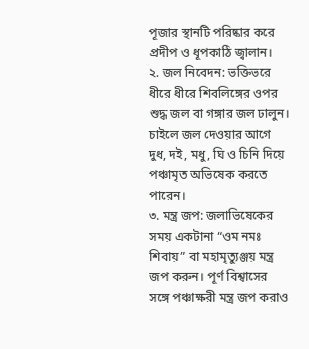পূজার স্থানটি পরিষ্কার করে প্রদীপ ও ধূপকাঠি জ্বালান।
২. জল নিবেদন: ভক্তিভরে ধীরে ধীরে শিবলিঙ্গের ওপর শুদ্ধ জল বা গঙ্গার জল ঢালুন। চাইলে জল দেওয়ার আগে দুধ, দই, মধু, ঘি ও চিনি দিয়ে পঞ্চামৃত অভিষেক করতে পারেন।
৩. মন্ত্র জপ: জলাভিষেকের সময় একটানা “ওম নমঃ শিবায়” বা মহামৃত্যুঞ্জয় মন্ত্র জপ করুন। পূর্ণ বিশ্বাসের সঙ্গে পঞ্চাক্ষরী মন্ত্র জপ করাও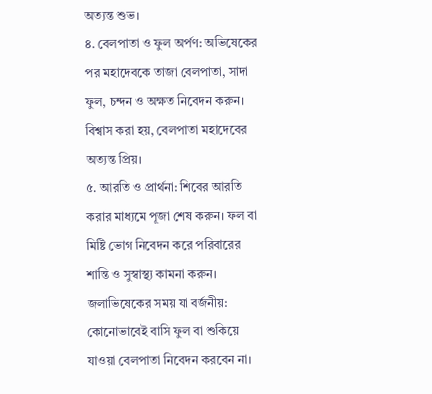অত্যন্ত শুভ।
৪. বেলপাতা ও ফুল অর্পণ: অভিষেকের পর মহাদেবকে তাজা বেলপাতা, সাদা ফুল, চন্দন ও অক্ষত নিবেদন করুন। বিশ্বাস করা হয়, বেলপাতা মহাদেবের অত্যন্ত প্রিয়।
৫. আরতি ও প্রার্থনা: শিবের আরতি করার মাধ্যমে পূজা শেষ করুন। ফল বা মিষ্টি ভোগ নিবেদন করে পরিবারের শান্তি ও সুস্বাস্থ্য কামনা করুন।
জলাভিষেকের সময় যা বর্জনীয়:
কোনোভাবেই বাসি ফুল বা শুকিয়ে যাওয়া বেলপাতা নিবেদন করবেন না।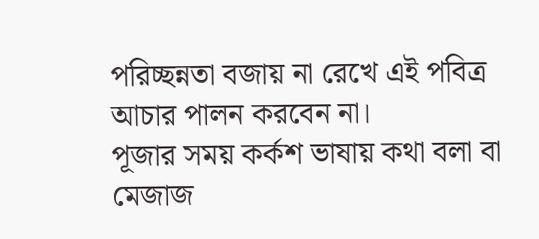পরিচ্ছন্নতা বজায় না রেখে এই পবিত্র আচার পালন করবেন না।
পূজার সময় কর্কশ ভাষায় কথা বলা বা মেজাজ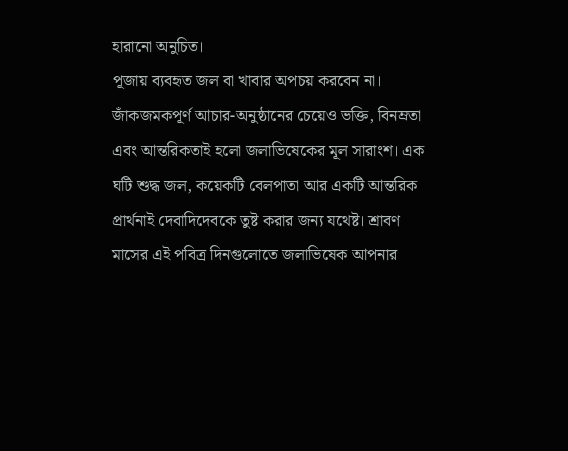হারানো অনুচিত।
পূজায় ব্যবহৃত জল বা খাবার অপচয় করবেন না।
জাঁকজমকপূর্ণ আচার-অনুষ্ঠানের চেয়েও ভক্তি, বিনম্রতা এবং আন্তরিকতাই হলো জলাভিষেকের মূল সারাংশ। এক ঘটি শুদ্ধ জল, কয়েকটি বেলপাতা আর একটি আন্তরিক প্রার্থনাই দেবাদিদেবকে তুষ্ট করার জন্য যথেষ্ট। শ্রাবণ মাসের এই পবিত্র দিনগুলোতে জলাভিষেক আপনার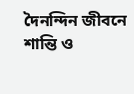দৈনন্দিন জীবনে শান্তি ও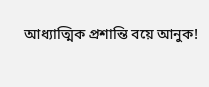আধ্যাত্মিক প্রশান্তি বয়ে আনুক!